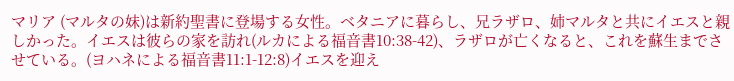マリア (マルタの妹)は新約聖書に登場する女性。ベタニアに暮らし、兄ラザロ、姉マルタと共にイエスと親しかった。イエスは彼らの家を訪れ(ルカによる福音書10:38-42)、ラザロが亡くなると、これを蘇生までさせている。(ヨハネによる福音書11:1-12:8)イエスを迎え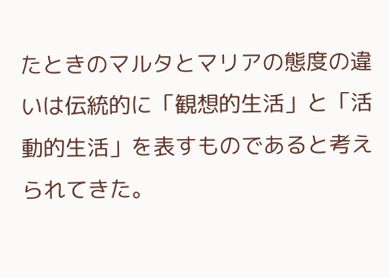たときのマルタとマリアの態度の違いは伝統的に「観想的生活」と「活動的生活」を表すものであると考えられてきた。